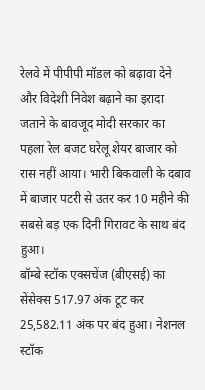रेलवे में पीपीपी मॉडल को बढ़ावा देने और विदेशी निवेश बढ़ाने का इरादा जताने के बावजूद मोदी सरकार का पहला रेल बजट घरेलू शेयर बाजार को रास नहीं आया। भारी बिकवाली के दबाव में बाजार पटरी से उतर कर 10 महीने की सबसे बड़ एक दिनी गिरावट के साथ बंद हुआ।
बॉम्बे स्टॉक एक्सचेंज (बीएसई) का सेंसेक्स 517.97 अंक टूट कर 25,582.11 अंक पर बंद हुआ। नेशनल स्टॉक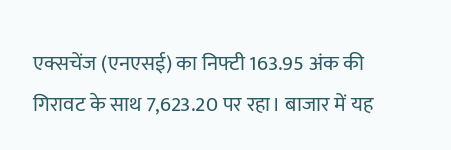एक्सचेंज (एनएसई) का निफ्टी 163.95 अंक की गिरावट के साथ 7,623.20 पर रहा। बाजार में यह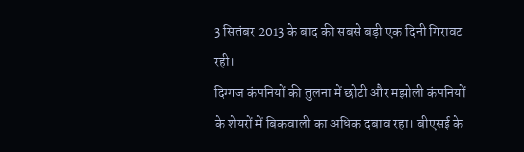3 सितंबर 2013 के बाद की सबसे बड़ी एक दिनी गिरावट रही।
दिग्गज कंपनियों की तुलना में छोटी और मझोली कंपनियों के शेयरों में बिकवाली का अधिक दबाव रहा। बीएसई के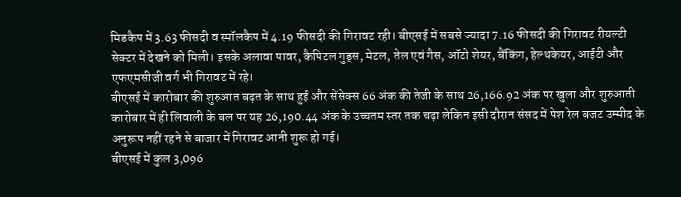मिडकैप में 3.63 फीसदी व स्मॉलकैप में 4.19 फीसदी की गिरावट रही। बीएसई में सबसे ज्यादा 7.16 फीसदी की गिरावट रीयल्टी सेक्टर में देखने को मिली। इसके अलावा पावर, कैपिटल गुड्स, मेटल, तेल एवं गैस, ऑटो शेयर, बैंकिंग, हेल्थकेयर, आईटी और एफएमसीजी वर्ग भी गिरावट में रहे।
बीएसई में कारोबार की शुरुआत बढ़त के साथ हुई और सेंसेक्स 66 अंक की तेजी के साथ 26,166.92 अंक पर खुला और शुरुआती कारोबार में ही लिवाली के बल पर यह 26,190.44 अंक के उच्चतम स्तर तक चढ़ा लेकिन इसी दौरान संसद में पेश रेल बजट उम्मीद के अनुरूप नहीं रहने से बाजार में गिरावट आनी शुरू हो गई।
बीएसई में कुल 3,096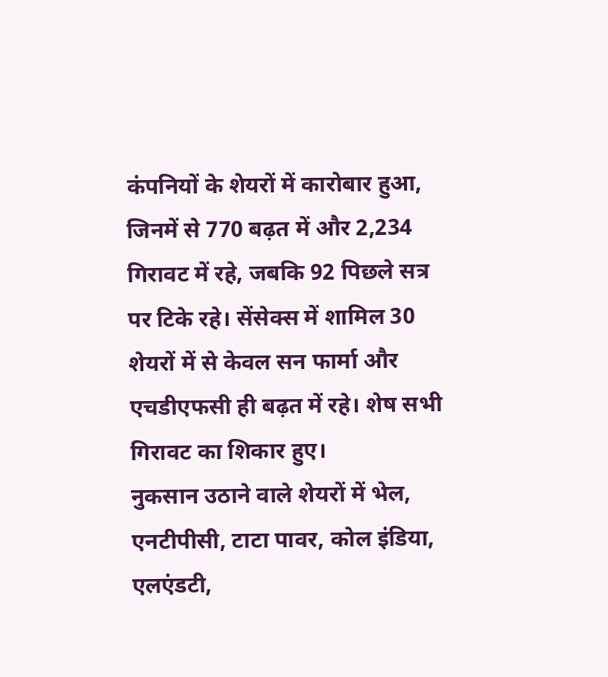कंपनियों के शेयरों में कारोबार हुआ, जिनमें से 770 बढ़त में और 2,234 गिरावट में रहे, जबकि 92 पिछले सत्र पर टिके रहे। सेंसेक्स में शामिल 30 शेयरों में से केवल सन फार्मा और एचडीएफसी ही बढ़त में रहे। शेष सभी गिरावट का शिकार हुए।
नुकसान उठाने वाले शेयरों में भेल, एनटीपीसी, टाटा पावर, कोल इंडिया, एलएंडटी,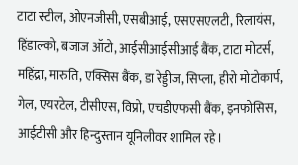टाटा स्टील, ओएनजीसी, एसबीआई, एसएसएलटी, रिलायंस, हिंडाल्को, बजाज ऑटो, आईसीआईसीआई बैंक, टाटा मोटर्स, महिंद्रा, मारुति, एक्सिस बैंक, डा रेड्डीज, सिप्ला, हीरो मोटोकार्प, गेल, एयरटेल, टीसीएस, विप्रो, एचडीएफसी बैंक, इनफोसिस, आईटीसी और हिन्दुस्तान यूनिलीवर शामिल रहे।